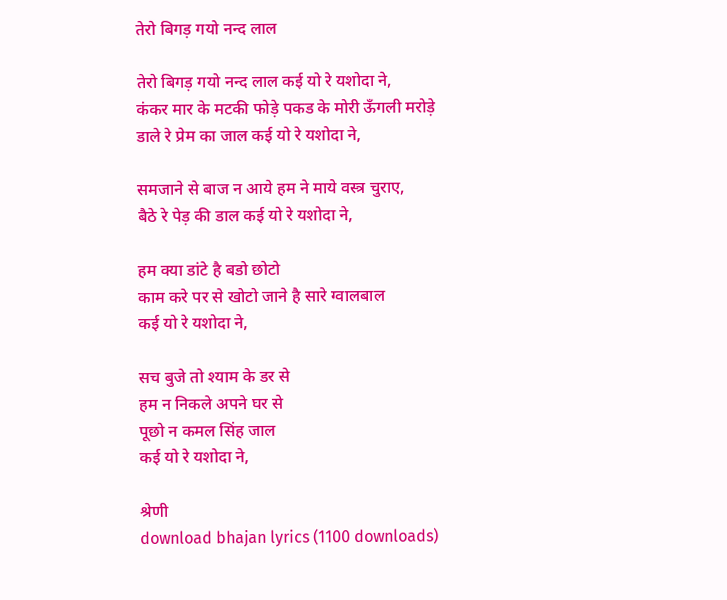तेरो बिगड़ गयो नन्द लाल

तेरो बिगड़ गयो नन्द लाल कई यो रे यशोदा ने,
कंकर मार के मटकी फोड़े पकड के मोरी ऊँगली मरोड़े
डाले रे प्रेम का जाल कई यो रे यशोदा ने,

समजाने से बाज न आये हम ने माये वस्त्र चुराए,
बैठे रे पेड़ की डाल कई यो रे यशोदा ने,

हम क्या डांटे है बडो छोटो
काम करे पर से खोटो जाने है सारे ग्वालबाल
कई यो रे यशोदा ने,

सच बुजे तो श्याम के डर से
हम न निकले अपने घर से
पूछो न कमल सिंह जाल
कई यो रे यशोदा ने,

श्रेणी
download bhajan lyrics (1100 downloads)